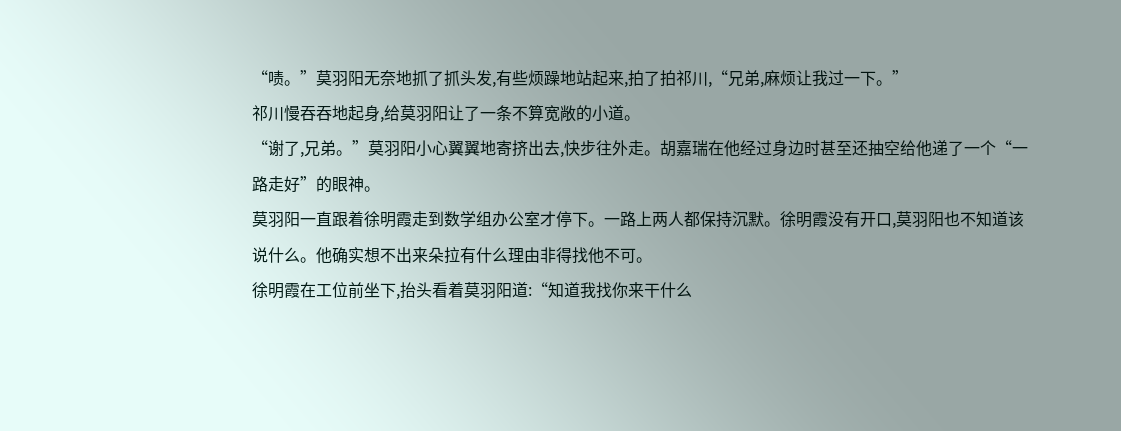“啧。”莫羽阳无奈地抓了抓头发,有些烦躁地站起来,拍了拍祁川,“兄弟,麻烦让我过一下。”
祁川慢吞吞地起身,给莫羽阳让了一条不算宽敞的小道。
“谢了,兄弟。”莫羽阳小心翼翼地寄挤出去,快步往外走。胡嘉瑞在他经过身边时甚至还抽空给他递了一个“一路走好”的眼神。
莫羽阳一直跟着徐明霞走到数学组办公室才停下。一路上两人都保持沉默。徐明霞没有开口,莫羽阳也不知道该说什么。他确实想不出来朵拉有什么理由非得找他不可。
徐明霞在工位前坐下,抬头看着莫羽阳道:“知道我找你来干什么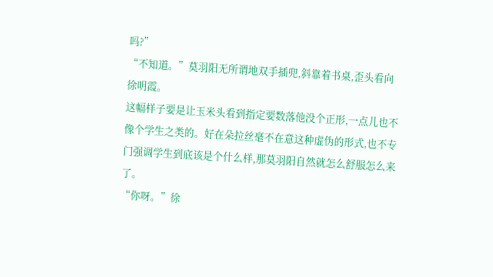吗?”
“不知道。”莫羽阳无所谓地双手插兜,斜靠着书桌,歪头看向徐明霞。
这幅样子要是让玉米头看到指定要数落他没个正形,一点儿也不像个学生之类的。好在朵拉丝毫不在意这种虚伪的形式,也不专门强调学生到底该是个什么样,那莫羽阳自然就怎么舒服怎么来了。
“你呀。”徐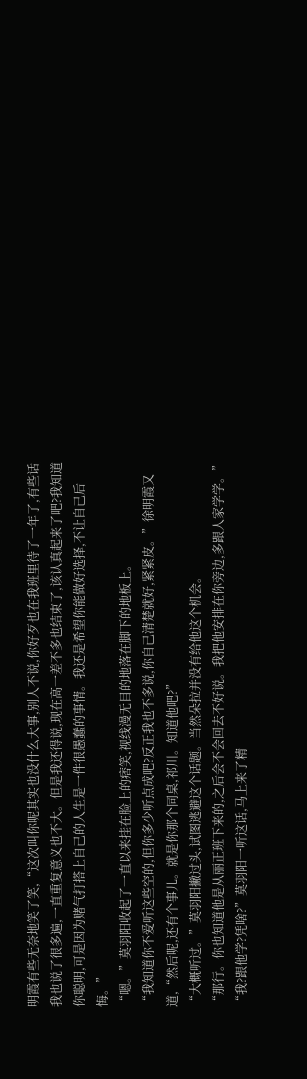明霞有些无奈地笑了笑,“这次叫你呢其实也没什么大事,别人不说,你好歹也在我班里待了一年了,有些话我也说了很多遍,一直重复意义也不大。但是我还得说,现在高一差不多也结束了,该认真起来了吧?我知道你聪明,可是因为赌气打搭上自己的人生是一件很愚蠢的事情。我还是希望你能做好选择,不让自己后悔。”
“嗯。”莫羽阳收起了一直以来挂在脸上的痞笑,视线漫无目的地落在脚下的地板上。
“我知道你不爱听这些空的,但你多少听点成吧?反正我也不多说,你自己清楚就好,紧紧皮。”徐明霞又道,“然后呢,还有个事儿。就是你那个同桌,祁川。知道他吧?”
“大概听过。”莫羽阳撇过头,试图逃避这个话题。当然朵拉并没有给他这个机会。
“那行。你也知道他是从丽正班下来的,之后会不会回去不好说。我把他安排在你旁边,多跟人家学学。”
“我?跟他学?凭啥?”莫羽阳一听这话,马上来了精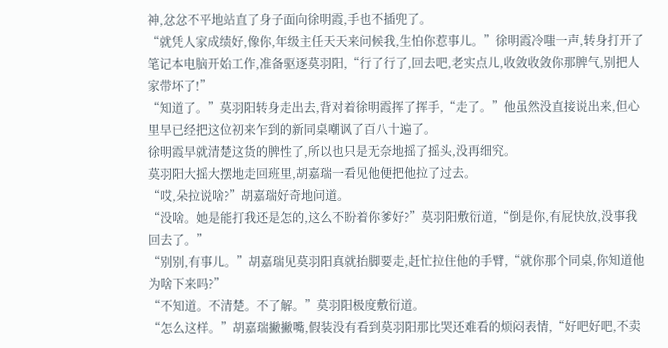神,忿忿不平地站直了身子面向徐明霞,手也不插兜了。
“就凭人家成绩好,像你,年级主任天天来问候我,生怕你惹事儿。”徐明霞冷嗤一声,转身打开了笔记本电脑开始工作,准备驱逐莫羽阳,“行了行了,回去吧,老实点儿,收敛收敛你那脾气,别把人家带坏了!”
“知道了。”莫羽阳转身走出去,背对着徐明霞挥了挥手,“走了。”他虽然没直接说出来,但心里早已经把这位初来乍到的新同桌嘲讽了百八十遍了。
徐明霞早就清楚这货的脾性了,所以也只是无奈地摇了摇头,没再细究。
莫羽阳大摇大摆地走回班里,胡嘉瑞一看见他便把他拉了过去。
“哎,朵拉说啥?”胡嘉瑞好奇地问道。
“没啥。她是能打我还是怎的,这么不盼着你爹好?”莫羽阳敷衍道,“倒是你,有屁快放,没事我回去了。”
“别别,有事儿。”胡嘉瑞见莫羽阳真就抬脚要走,赶忙拉住他的手臂,“就你那个同桌,你知道他为啥下来吗?”
“不知道。不清楚。不了解。”莫羽阳极度敷衍道。
“怎么这样。”胡嘉瑞撇撇嘴,假装没有看到莫羽阳那比哭还难看的烦闷表情,“好吧好吧,不卖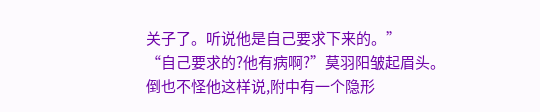关子了。听说他是自己要求下来的。”
“自己要求的?他有病啊?”莫羽阳皱起眉头。
倒也不怪他这样说,附中有一个隐形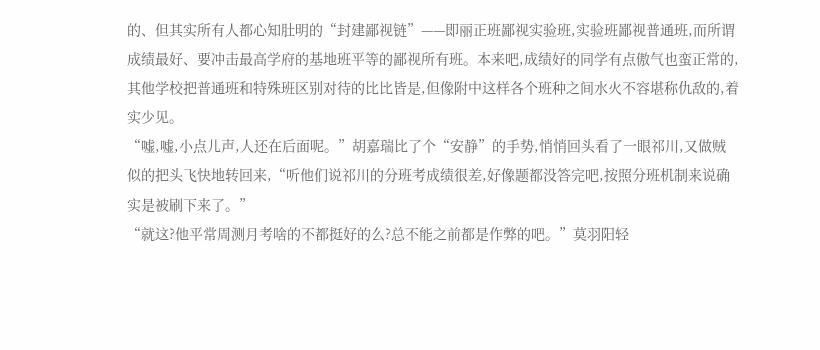的、但其实所有人都心知肚明的“封建鄙视链”——即丽正班鄙视实验班,实验班鄙视普通班,而所谓成绩最好、要冲击最高学府的基地班平等的鄙视所有班。本来吧,成绩好的同学有点傲气也蛮正常的,其他学校把普通班和特殊班区别对待的比比皆是,但像附中这样各个班种之间水火不容堪称仇敌的,着实少见。
“嘘,嘘,小点儿声,人还在后面呢。”胡嘉瑞比了个“安静”的手势,悄悄回头看了一眼祁川,又做贼似的把头飞快地转回来,“听他们说祁川的分班考成绩很差,好像题都没答完吧,按照分班机制来说确实是被刷下来了。”
“就这?他平常周测月考啥的不都挺好的么?总不能之前都是作弊的吧。”莫羽阳轻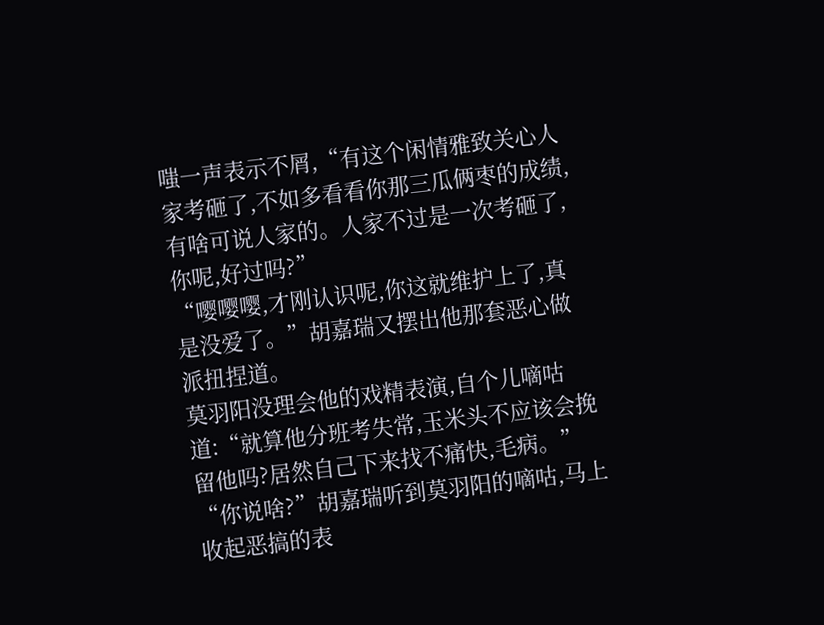嗤一声表示不屑,“有这个闲情雅致关心人家考砸了,不如多看看你那三瓜俩枣的成绩,有啥可说人家的。人家不过是一次考砸了,你呢,好过吗?”
“嘤嘤嘤,才刚认识呢,你这就维护上了,真是没爱了。”胡嘉瑞又摆出他那套恶心做派扭捏道。
莫羽阳没理会他的戏精表演,自个儿嘀咕道:“就算他分班考失常,玉米头不应该会挽留他吗?居然自己下来找不痛快,毛病。”
“你说啥?”胡嘉瑞听到莫羽阳的嘀咕,马上收起恶搞的表